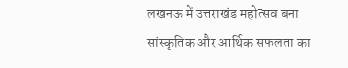लखनऊ में उत्तराखंड महोत्सव बना सांस्कृतिक और आर्थिक सफलता का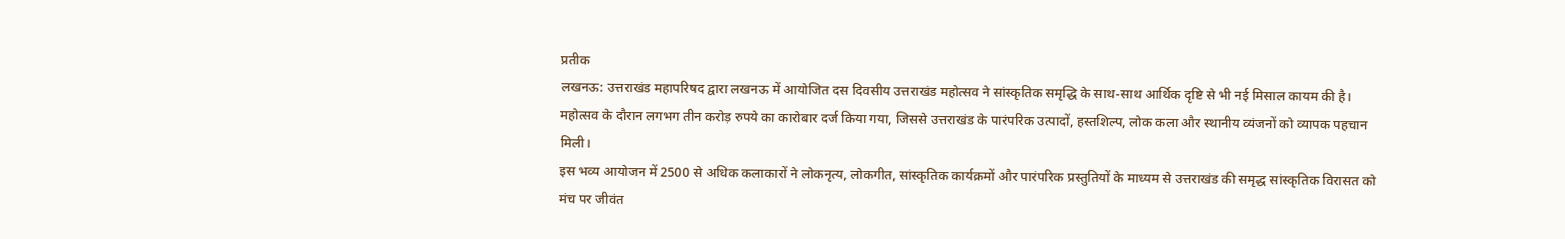प्रतीक
लखनऊ: उत्तराखंड महापरिषद द्वारा लखनऊ में आयोजित दस दिवसीय उत्तराखंड महोत्सव ने सांस्कृतिक समृद्धि के साथ-साथ आर्थिक दृष्टि से भी नई मिसाल कायम की है। महोत्सव के दौरान लगभग तीन करोड़ रुपये का कारोबार दर्ज किया गया, जिससे उत्तराखंड के पारंपरिक उत्पादों, हस्तशिल्प, लोक कला और स्थानीय व्यंजनों को व्यापक पहचान मिली।
इस भव्य आयोजन में 2500 से अधिक कलाकारों ने लोकनृत्य, लोकगीत, सांस्कृतिक कार्यक्रमों और पारंपरिक प्रस्तुतियों के माध्यम से उत्तराखंड की समृद्ध सांस्कृतिक विरासत को मंच पर जीवंत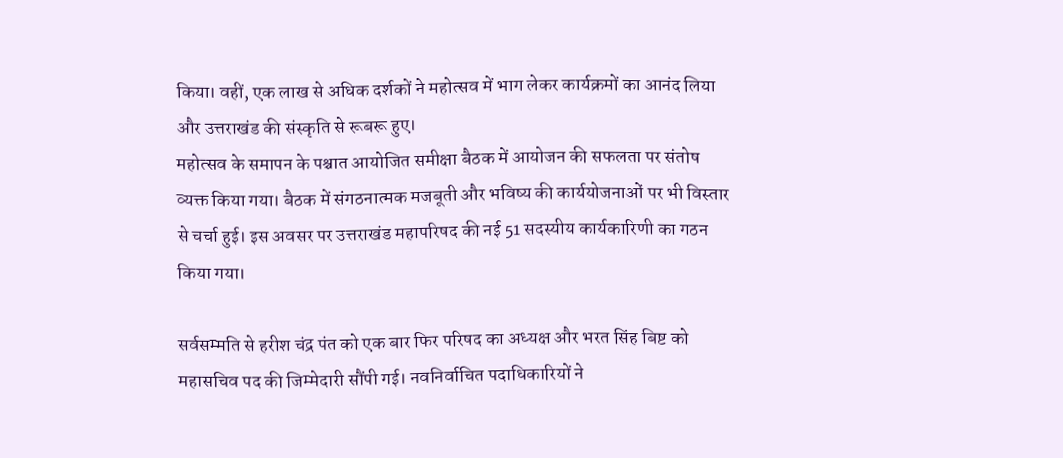किया। वहीं, एक लाख से अधिक दर्शकों ने महोत्सव में भाग लेकर कार्यक्रमों का आनंद लिया और उत्तराखंड की संस्कृति से रूबरू हुए।
महोत्सव के समापन के पश्चात आयोजित समीक्षा बैठक में आयोजन की सफलता पर संतोष व्यक्त किया गया। बैठक में संगठनात्मक मजबूती और भविष्य की कार्ययोजनाओं पर भी विस्तार से चर्चा हुई। इस अवसर पर उत्तराखंड महापरिषद की नई 51 सदस्यीय कार्यकारिणी का गठन किया गया।

सर्वसम्मति से हरीश चंद्र पंत को एक बार फिर परिषद का अध्यक्ष और भरत सिंह बिष्ट को महासचिव पद की जिम्मेदारी सौंपी गई। नवनिर्वाचित पदाधिकारियों ने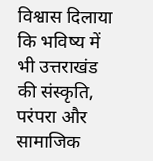विश्वास दिलाया कि भविष्य में भी उत्तराखंड की संस्कृति, परंपरा और सामाजिक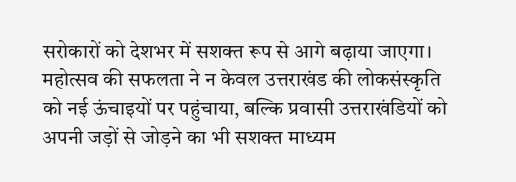सरोकारों को देशभर में सशक्त रूप से आगे बढ़ाया जाएगा।
महोत्सव की सफलता ने न केवल उत्तराखंड की लोकसंस्कृति को नई ऊंचाइयों पर पहुंचाया, बल्कि प्रवासी उत्तराखंडियों को अपनी जड़ों से जोड़ने का भी सशक्त माध्यम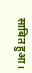साबित हुआ।